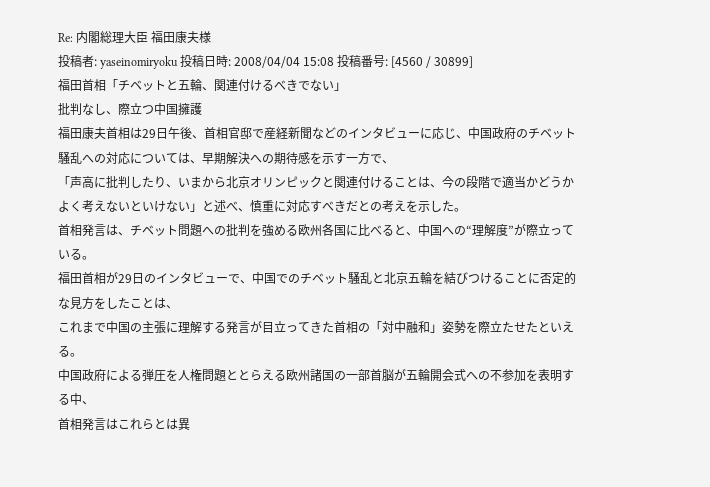Re: 内閣総理大臣 福田康夫様
投稿者: yaseinomiryoku 投稿日時: 2008/04/04 15:08 投稿番号: [4560 / 30899]
福田首相「チベットと五輪、関連付けるべきでない」
批判なし、際立つ中国擁護
福田康夫首相は29日午後、首相官邸で産経新聞などのインタビューに応じ、中国政府のチベット騒乱への対応については、早期解決への期待感を示す一方で、
「声高に批判したり、いまから北京オリンピックと関連付けることは、今の段階で適当かどうかよく考えないといけない」と述べ、慎重に対応すべきだとの考えを示した。
首相発言は、チベット問題への批判を強める欧州各国に比べると、中国への“理解度”が際立っている。
福田首相が29日のインタビューで、中国でのチベット騒乱と北京五輪を結びつけることに否定的な見方をしたことは、
これまで中国の主張に理解する発言が目立ってきた首相の「対中融和」姿勢を際立たせたといえる。
中国政府による弾圧を人権問題ととらえる欧州諸国の一部首脳が五輪開会式への不参加を表明する中、
首相発言はこれらとは異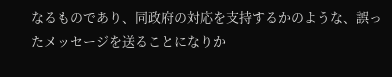なるものであり、同政府の対応を支持するかのような、誤ったメッセージを送ることになりか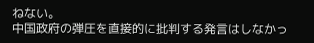ねない。
中国政府の弾圧を直接的に批判する発言はしなかっ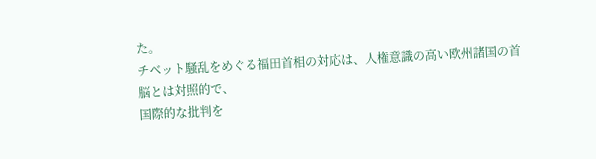た。
チベット騒乱をめぐる福田首相の対応は、人権意識の高い欧州諸国の首脳とは対照的で、
国際的な批判を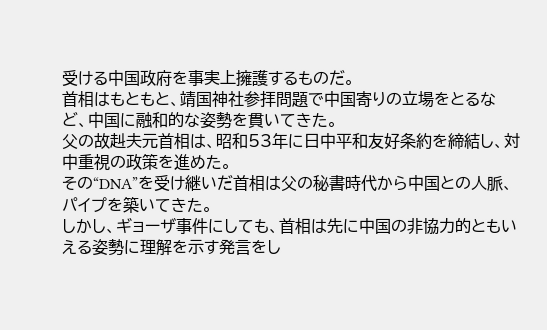受ける中国政府を事実上擁護するものだ。
首相はもともと、靖国神社参拝問題で中国寄りの立場をとるなど、中国に融和的な姿勢を貫いてきた。
父の故赳夫元首相は、昭和53年に日中平和友好条約を締結し、対中重視の政策を進めた。
その“DNA”を受け継いだ首相は父の秘書時代から中国との人脈、パイプを築いてきた。
しかし、ギョーザ事件にしても、首相は先に中国の非協力的ともいえる姿勢に理解を示す発言をし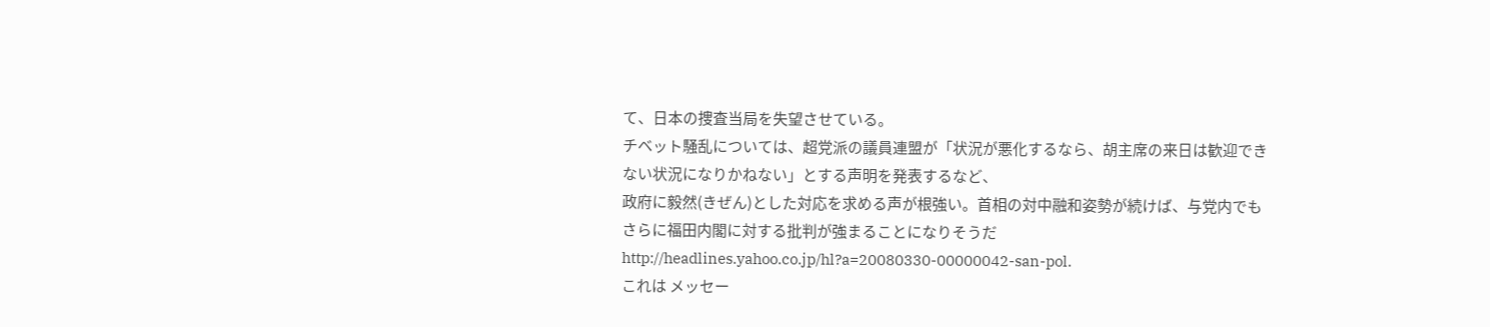て、日本の捜査当局を失望させている。
チベット騒乱については、超党派の議員連盟が「状況が悪化するなら、胡主席の来日は歓迎できない状況になりかねない」とする声明を発表するなど、
政府に毅然(きぜん)とした対応を求める声が根強い。首相の対中融和姿勢が続けば、与党内でもさらに福田内閣に対する批判が強まることになりそうだ
http://headlines.yahoo.co.jp/hl?a=20080330-00000042-san-pol.
これは メッセー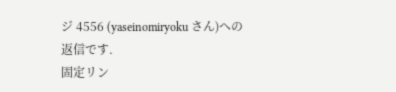ジ 4556 (yaseinomiryoku さん)への返信です.
固定リン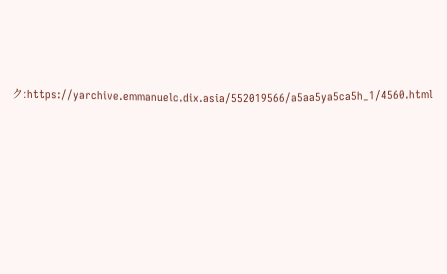ク:https://yarchive.emmanuelc.dix.asia/552019566/a5aa5ya5ca5h_1/4560.html